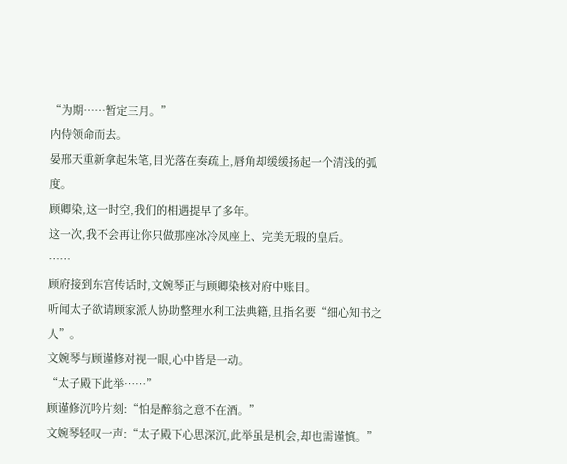“为期……暂定三月。”
内侍领命而去。
晏邢天重新拿起朱笔,目光落在奏疏上,唇角却缓缓扬起一个清浅的弧度。
顾卿染,这一时空,我们的相遇提早了多年。
这一次,我不会再让你只做那座冰冷凤座上、完美无瑕的皇后。
……
顾府接到东宫传话时,文婉琴正与顾卿染核对府中账目。
听闻太子欲请顾家派人协助整理水利工法典籍,且指名要“细心知书之人”。
文婉琴与顾谨修对视一眼,心中皆是一动。
“太子殿下此举……”
顾谨修沉吟片刻:“怕是醉翁之意不在酒。”
文婉琴轻叹一声:“太子殿下心思深沉,此举虽是机会,却也需谨慎。”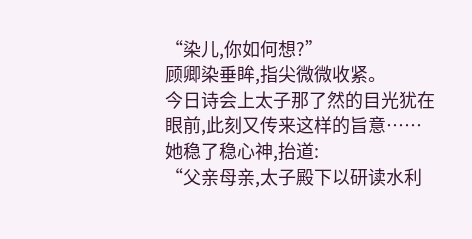“染儿,你如何想?”
顾卿染垂眸,指尖微微收紧。
今日诗会上太子那了然的目光犹在眼前,此刻又传来这样的旨意……
她稳了稳心神,抬道:
“父亲母亲,太子殿下以研读水利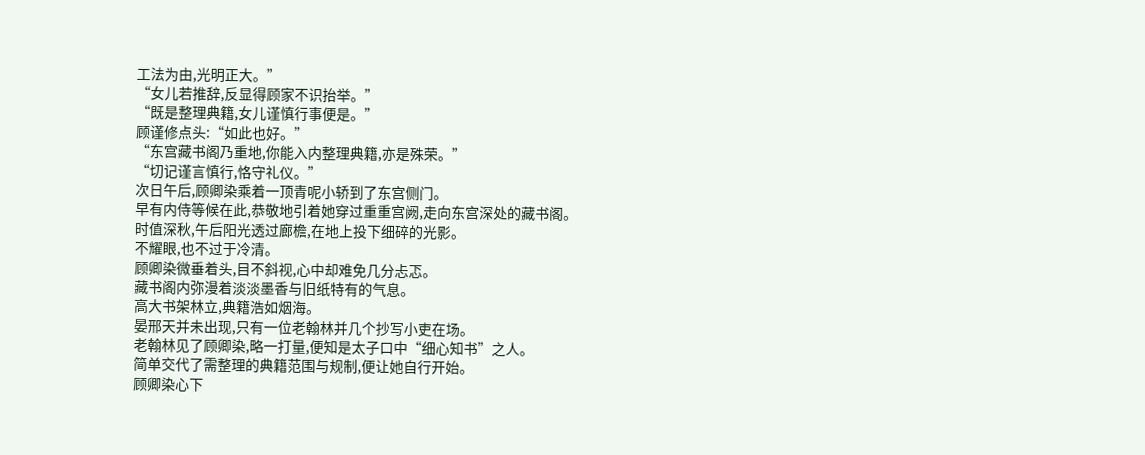工法为由,光明正大。”
“女儿若推辞,反显得顾家不识抬举。”
“既是整理典籍,女儿谨慎行事便是。”
顾谨修点头:“如此也好。”
“东宫藏书阁乃重地,你能入内整理典籍,亦是殊荣。”
“切记谨言慎行,恪守礼仪。”
次日午后,顾卿染乘着一顶青呢小轿到了东宫侧门。
早有内侍等候在此,恭敬地引着她穿过重重宫阙,走向东宫深处的藏书阁。
时值深秋,午后阳光透过廊檐,在地上投下细碎的光影。
不耀眼,也不过于冷清。
顾卿染微垂着头,目不斜视,心中却难免几分忐忑。
藏书阁内弥漫着淡淡墨香与旧纸特有的气息。
高大书架林立,典籍浩如烟海。
晏邢天并未出现,只有一位老翰林并几个抄写小吏在场。
老翰林见了顾卿染,略一打量,便知是太子口中“细心知书”之人。
简单交代了需整理的典籍范围与规制,便让她自行开始。
顾卿染心下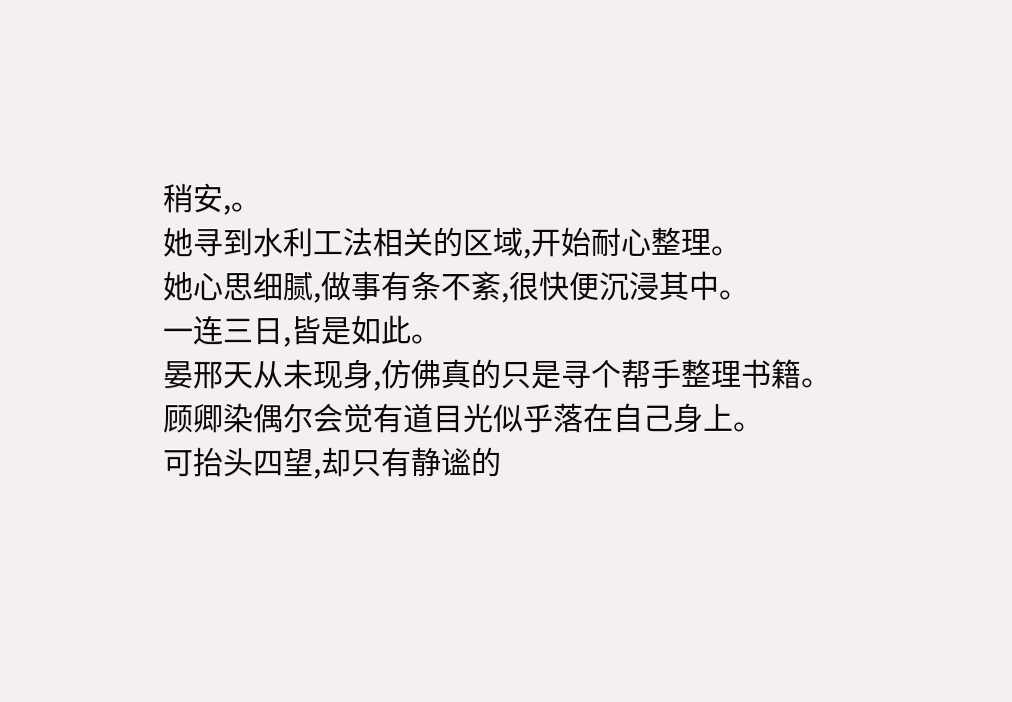稍安,。
她寻到水利工法相关的区域,开始耐心整理。
她心思细腻,做事有条不紊,很快便沉浸其中。
一连三日,皆是如此。
晏邢天从未现身,仿佛真的只是寻个帮手整理书籍。
顾卿染偶尔会觉有道目光似乎落在自己身上。
可抬头四望,却只有静谧的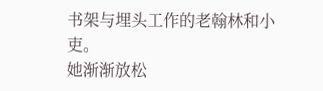书架与埋头工作的老翰林和小吏。
她渐渐放松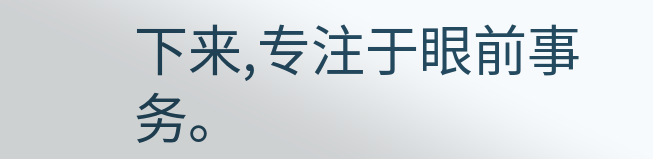下来,专注于眼前事务。